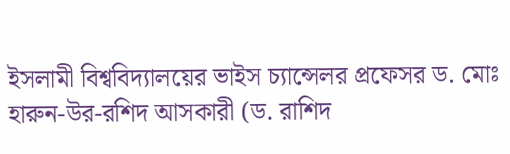ইসলামী বিশ্ববিদ্যালয়ের ভাইস চ্যান্সেলর প্রফেসর ড. মোঃ হারুন-উর-রশিদ আসকারী (ড. রাশিদ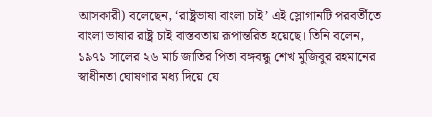আসকারী) বলেছেন, ‘রাষ্ট্রভাষা বাংলা চাই’ এই স্লোগানটি পরবর্তীতে বাংলা ভাষার রাষ্ট্র চাই বাস্তবতায় রূপান্তরিত হয়েছে। তিনি বলেন, ১৯৭১ সালের ২৬ মার্চ জাতির পিতা বঙ্গবন্ধু শেখ মুজিবুর রহমানের স্বাধীনতা ঘোষণার মধ্য দিয়ে যে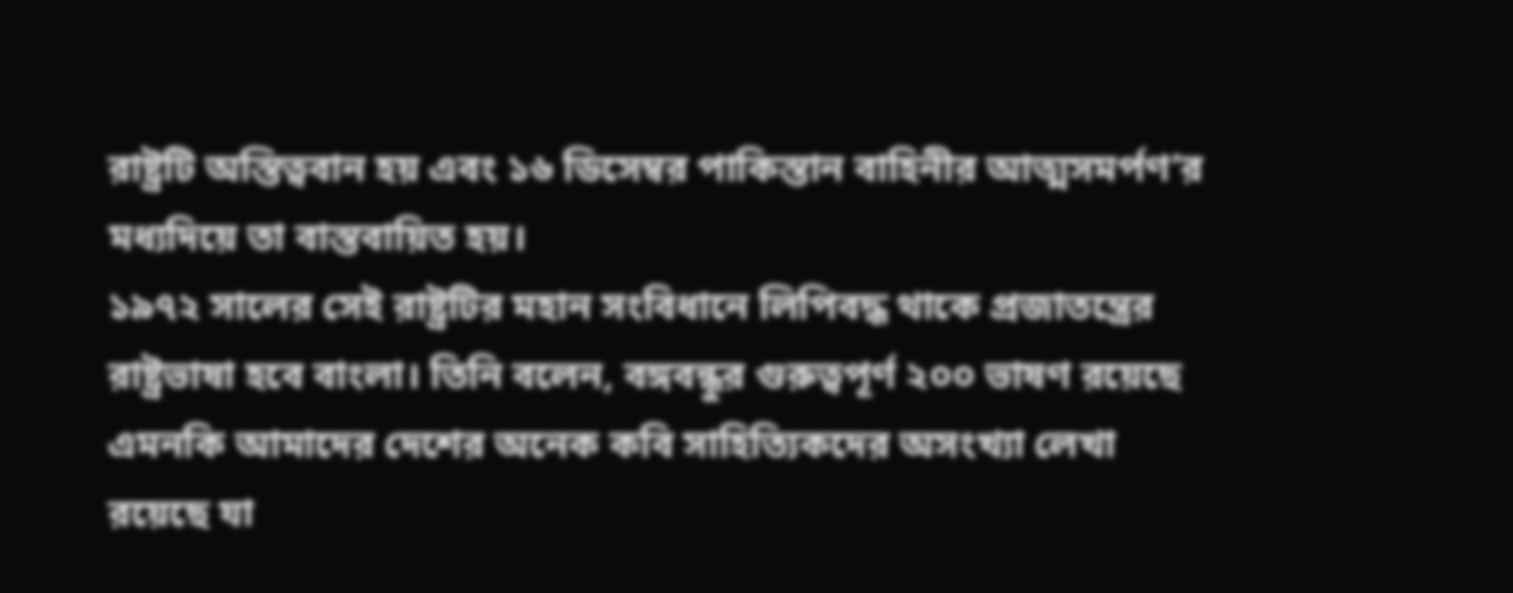রাষ্ট্রটি অস্তিত্ববান হয় এবং ১৬ ডিসেম্বর পাকিস্তান বাহিনীর আত্মসমর্পণ’র মধ্যদিয়ে তা বাস্তবায়িত হয়।
১৯৭২ সালের সেই রাষ্ট্রটির মহান সংবিধানে লিপিবদ্ধ থাকে প্রজাতন্ত্রের রাষ্ট্রভাষা হবে বাংলা। তিনি বলেন, বঙ্গবন্ধুর গুরুত্বপূর্ণ ২০০ ভাষণ রয়েছে এমনকি আমাদের দেশের অনেক কবি সাহিত্যিকদের অসংখ্যা লেখা রয়েছে যা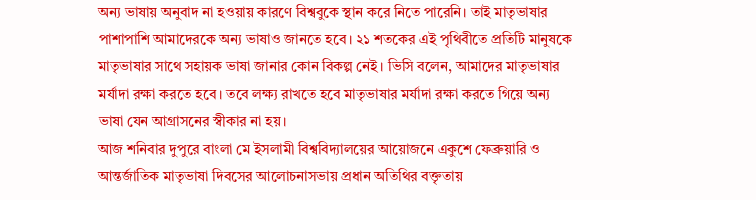অন্য ভাষায় অনুবাদ না হওয়ায় কারণে বিশ্ববুকে স্থান করে নিতে পারেনি। তাই মাতৃভাষার পাশাপাশি আমাদেরকে অন্য ভাষাও জানতে হবে। ২১ শতকের এই পৃথিবীতে প্রতিটি মানুষকে মাতৃভাষার সাথে সহায়ক ভাষা জানার কোন বিকল্প নেই। ভিসি বলেন, আমাদের মাতৃভাষার মর্যাদা রক্ষা করতে হবে। তবে লক্ষ্য রাখতে হবে মাতৃভাষার মর্যাদা রক্ষা করতে গিয়ে অন্য ভাষা যেন আগ্রাসনের স্বীকার না হয়।
আজ শনিবার দুপুরে বাংলা মে ইসলামী বিশ্ববিদ্যালয়ের আয়োজনে একুশে ফেব্রুয়ারি ও আন্তর্জাতিক মাতৃভাষা দিবসের আলোচনাসভায় প্রধান অতিথির বক্তৃতায়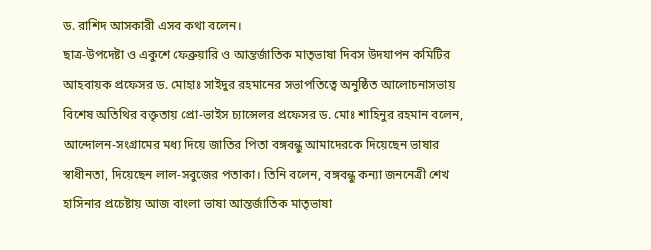ড. রাশিদ আসকারী এসব কথা বলেন।
ছাত্র-উপদেষ্টা ও একুশে ফেব্রুয়ারি ও আন্তর্জাতিক মাতৃভাষা দিবস উদযাপন কমিটির আহবায়ক প্রফেসর ড. মোহাঃ সাইদুর রহমানের সভাপতিত্বে অনুষ্ঠিত আলোচনাসভায় বিশেষ অতিথির বক্তৃতায় প্রো-ভাইস চ্যান্সেলর প্রফেসর ড. মোঃ শাহিনুর রহমান বলেন, আন্দোলন-সংগ্রামের মধ্য দিয়ে জাতির পিতা বঙ্গবন্ধু আমাদেরকে দিয়েছেন ভাষার স্বাধীনতা, দিয়েছেন লাল-সবুজের পতাকা। তিনি বলেন, বঙ্গবন্ধু কন্যা জননেত্রী শেখ হাসিনার প্রচেষ্টায় আজ বাংলা ভাষা আন্তর্জাতিক মাতৃভাষা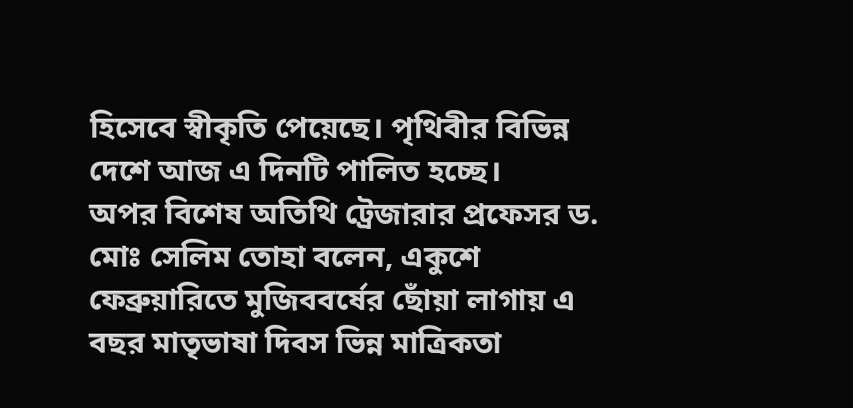হিসেবে স্বীকৃতি পেয়েছে। পৃথিবীর বিভিন্ন দেশে আজ এ দিনটি পালিত হচ্ছে।
অপর বিশেষ অতিথি ট্রেজারার প্রফেসর ড. মোঃ সেলিম তোহা বলেন, একুশে ফেব্রুয়ারিতে মুজিববর্ষের ছোঁয়া লাগায় এ বছর মাতৃভাষা দিবস ভিন্ন মাত্রিকতা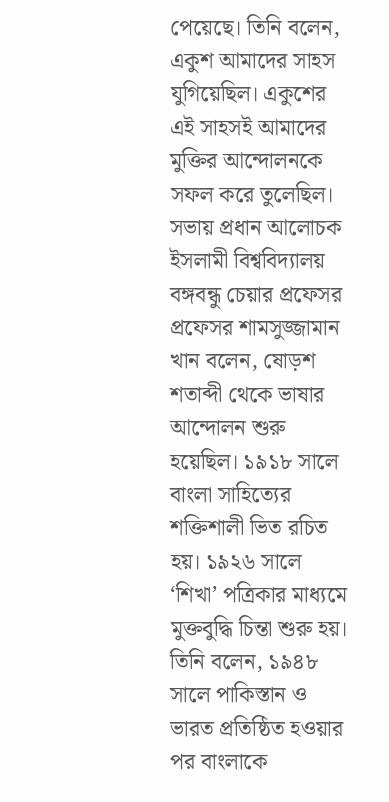পেয়েছে। তিনি বলেন, একুশ আমাদের সাহস যুগিয়েছিল। একুশের এই সাহসই আমাদের মুক্তির আন্দোলনকে সফল করে তুলেছিল।
সভায় প্রধান আলোচক ইসলামী বিশ্ববিদ্যালয় বঙ্গবন্ধু চেয়ার প্রফেসর প্রফেসর শামসুজ্জামান খান বলেন, ষোড়শ শতাব্দী থেকে ভাষার আন্দোলন শুরু হয়েছিল। ১৯১৮ সালে বাংলা সাহিত্যের শক্তিশালী ভিত রচিত হয়। ১৯২৬ সালে ‘শিখা’ পত্রিকার মাধ্যমে মুক্তবুদ্ধি চিন্তা শুরু হয়। তিনি বলেন, ১৯৪৮ সালে পাকিস্তান ও ভারত প্রতিষ্ঠিত হওয়ার পর বাংলাকে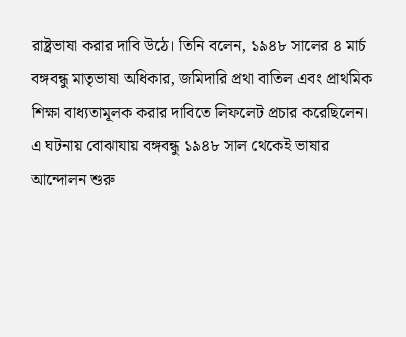রাষ্ট্রভাষা করার দাবি উঠে। তিনি বলেন, ১৯৪৮ সালের ৪ মার্চ বঙ্গবন্ধু মাতৃভাষা অধিকার, জমিদারি প্রথা বাতিল এবং প্রাথমিক শিক্ষা বাধ্যতামূলক করার দাবিতে লিফলেট প্রচার করেছিলেন। এ ঘটনায় বোঝাযায় বঙ্গবন্ধু ১৯৪৮ সাল থেকেই ভাষার আন্দোলন শুরু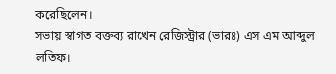করেছিলেন।
সভায় স্বাগত বক্তব্য রাখেন রেজিস্ট্রার (ভারঃ) এস এম আব্দুল লতিফ।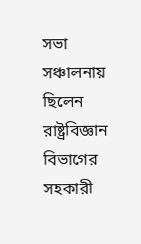সভা সঞ্চালনায় ছিলেন রাষ্ট্রবিজ্ঞান বিভাগের সহকারী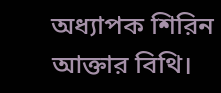অধ্যাপক শিরিন আক্তার বিথি।